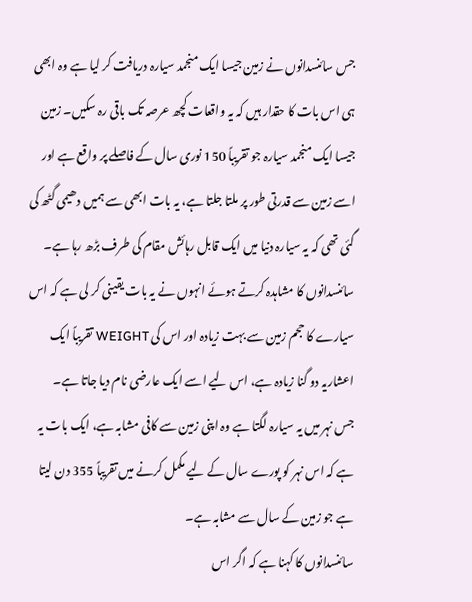جس سائنسدانوں نے زمین جیسا ایک منجمد سیارہ دریافت کر لیا ہے وہ ابھی ہی اس بات کا حقدار ہیں کہ یہ واقعات کچھ عرصہ تک باقی رہ سکیں۔ زمین جیسا ایک منجمد سیارہ جو تقریباً 150 نوری سال کے فاصلے پر واقع ہے اور اسے زمین سے قدرتی طور پر ملتا جلتا ہے، یہ بات ابھی سے ہمیں دھیمی گٹھ کی گئی تھی کہ یہ سیارہ دنیا میں ایک قابل رہائش مقام کی طرف بڑھ رہا ہے۔
سائنسدانوں کا مشاہدہ کرتے ہوئے انہوں نے یہ بات یقینی کر لی ہے کہ اس سیارے کا حجم زمین سے بہت زیادہ اور اس کی WEIGHT تقریباً ایک اعشاریہ دو گنا زیادہ ہے، اس لیے اسے ایک عارضی نام دیا جاتا ہے۔
جس نہر میں یہ سیارہ لگتا ہے وہ اپنی زمین سے کافی مشابہ ہے، ایک بات یہ ہے کہ اس نہر کو پورے سال کے لیے مکمل کرنے میں تقریباً 355 دن لیتا ہے جو زمین کے سال سے مشابہ ہے۔
سائنسدانوں کا کہنا ہے کہ اگر اس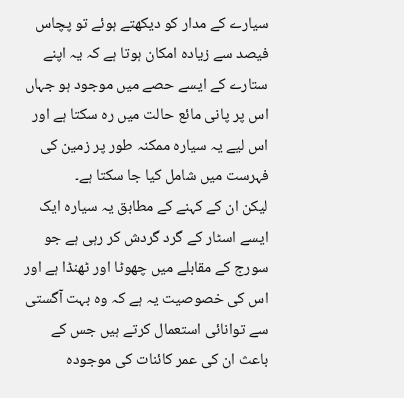سیارے کے مدار کو دیکھتے ہوئے تو پچاس فیصد سے زیادہ امکان ہوتا ہے کہ یہ اپنے ستارے کے ایسے حصے میں موجود ہو جہاں اس پر پانی مائع حالت میں رہ سکتا ہے اور اس لیے یہ سیارہ ممکنہ طور پر زمین کی فہرست میں شامل کیا جا سکتا ہے۔
لیکن ان کے کہنے کے مطابق یہ سیارہ ایک ایسے اسٹار کے گرد گردش کر رہی ہے جو سورج کے مقابلے میں چھوٹا اور ٹھنڈا ہے اور اس کی خصوصیت یہ ہے کہ وہ بہت آگستی سے توانائی استعمال کرتے ہیں جس کے باعث ان کی عمر کائنات کی موجودہ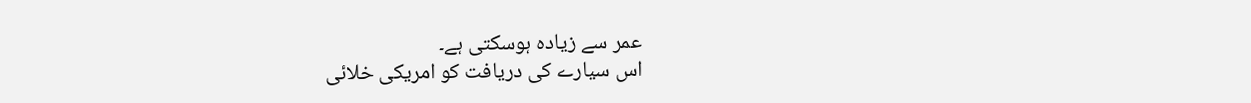عمر سے زیادہ ہوسکتی ہے۔
اس سیارے کی دریافت کو امریکی خلائی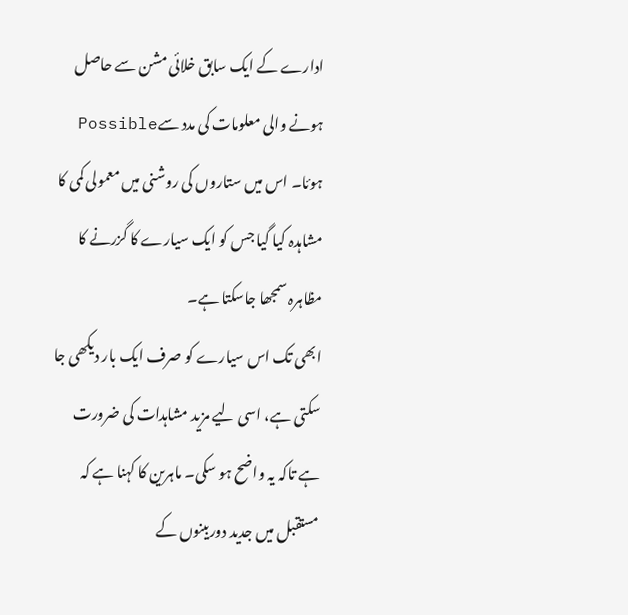ادارے کے ایک سابق خلائی مشن سے حاصل ہونے والی معلومات کی مدد سےPossible ہوئا۔ اس میں ستاروں کی روشنی میں معمولی کمی کا مشاہدہ کیا گیا جس کو ایک سیارے کا گزرنے کا مظاہرہ سمجھا جاسکتا ہے۔
ابھی تک اس سیارے کو صرف ایک بار دیکھی جا سکتی ہے، اسی لیے مزید مشاہدات کی ضرورت ہے تاکہ یہ واضح ہو سکی۔ ماہرین کا کہنا ہے کہ مستقبل میں جدید دوربینوں کے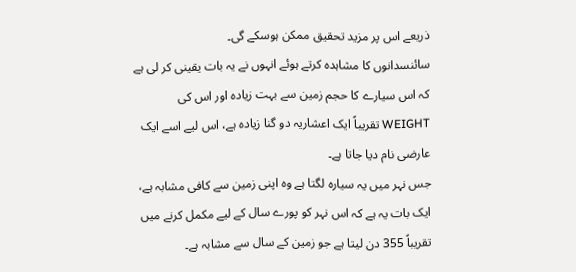ذریعے اس پر مزید تحقیق ممکن ہوسکے گی۔
سائنسدانوں کا مشاہدہ کرتے ہوئے انہوں نے یہ بات یقینی کر لی ہے کہ اس سیارے کا حجم زمین سے بہت زیادہ اور اس کی WEIGHT تقریباً ایک اعشاریہ دو گنا زیادہ ہے، اس لیے اسے ایک عارضی نام دیا جاتا ہے۔
جس نہر میں یہ سیارہ لگتا ہے وہ اپنی زمین سے کافی مشابہ ہے، ایک بات یہ ہے کہ اس نہر کو پورے سال کے لیے مکمل کرنے میں تقریباً 355 دن لیتا ہے جو زمین کے سال سے مشابہ ہے۔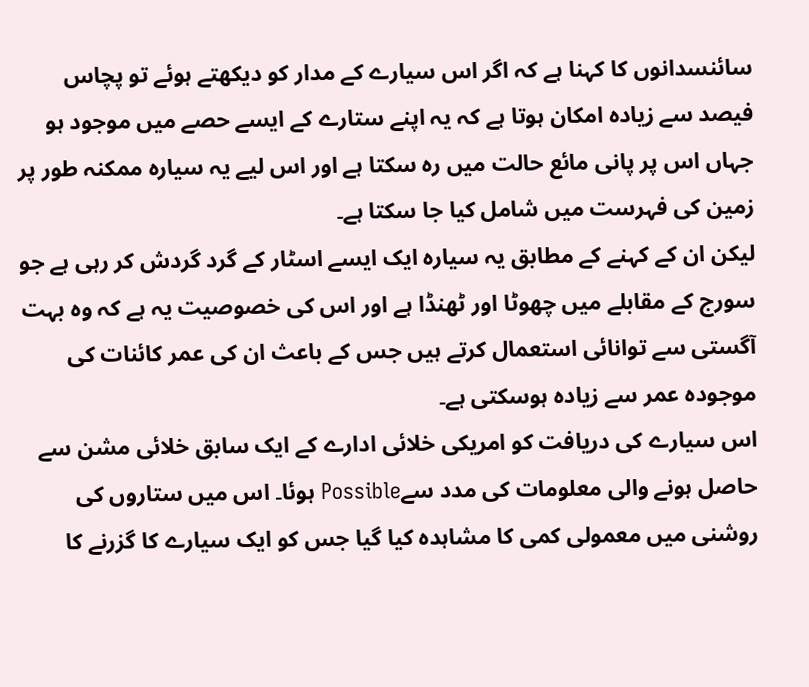سائنسدانوں کا کہنا ہے کہ اگر اس سیارے کے مدار کو دیکھتے ہوئے تو پچاس فیصد سے زیادہ امکان ہوتا ہے کہ یہ اپنے ستارے کے ایسے حصے میں موجود ہو جہاں اس پر پانی مائع حالت میں رہ سکتا ہے اور اس لیے یہ سیارہ ممکنہ طور پر زمین کی فہرست میں شامل کیا جا سکتا ہے۔
لیکن ان کے کہنے کے مطابق یہ سیارہ ایک ایسے اسٹار کے گرد گردش کر رہی ہے جو سورج کے مقابلے میں چھوٹا اور ٹھنڈا ہے اور اس کی خصوصیت یہ ہے کہ وہ بہت آگستی سے توانائی استعمال کرتے ہیں جس کے باعث ان کی عمر کائنات کی موجودہ عمر سے زیادہ ہوسکتی ہے۔
اس سیارے کی دریافت کو امریکی خلائی ادارے کے ایک سابق خلائی مشن سے حاصل ہونے والی معلومات کی مدد سےPossible ہوئا۔ اس میں ستاروں کی روشنی میں معمولی کمی کا مشاہدہ کیا گیا جس کو ایک سیارے کا گزرنے کا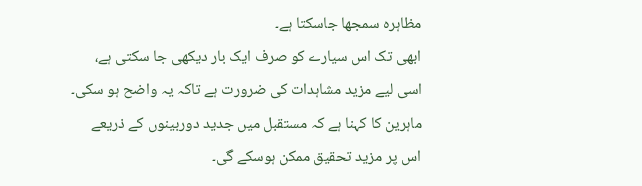مظاہرہ سمجھا جاسکتا ہے۔
ابھی تک اس سیارے کو صرف ایک بار دیکھی جا سکتی ہے، اسی لیے مزید مشاہدات کی ضرورت ہے تاکہ یہ واضح ہو سکی۔ ماہرین کا کہنا ہے کہ مستقبل میں جدید دوربینوں کے ذریعے اس پر مزید تحقیق ممکن ہوسکے گی۔